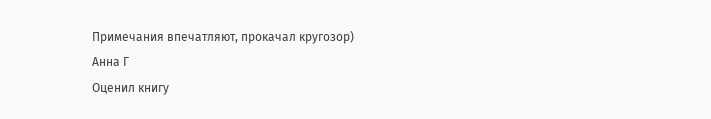Примечания впечатляют, прокачал кругозор)
Анна Г
Оценил книгу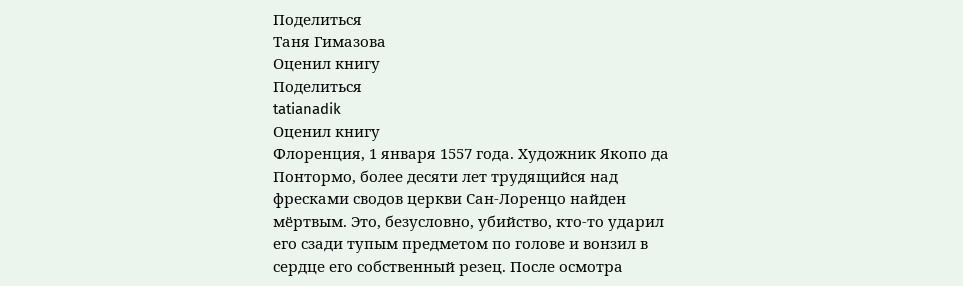Поделиться
Таня Гимазова
Оценил книгу
Поделиться
tatianadik
Оценил книгу
Флоренция, 1 января 1557 года. Художник Якопо да Понтормо, более десяти лет трудящийся над фресками сводов церкви Сан-Лоренцо найден мёртвым. Это, безусловно, убийство, кто-то ударил его сзади тупым предметом по голове и вонзил в сердце его собственный резец. После осмотра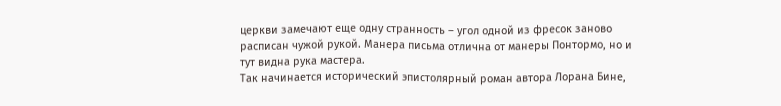церкви замечают еще одну странность – угол одной из фресок заново расписан чужой рукой. Манера письма отлична от манеры Понтормо, но и тут видна рука мастера.
Так начинается исторический эпистолярный роман автора Лорана Бине,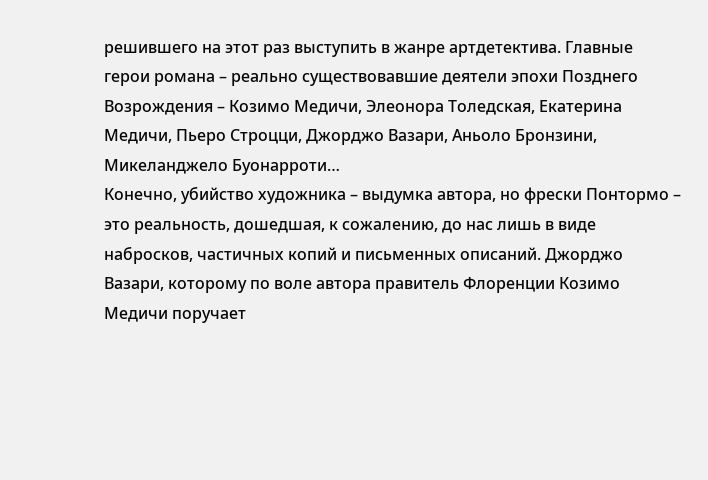решившего на этот раз выступить в жанре артдетектива. Главные герои романа – реально существовавшие деятели эпохи Позднего Возрождения – Козимо Медичи, Элеонора Толедская, Екатерина Медичи, Пьеро Строцци, Джорджо Вазари, Аньоло Бронзини, Микеланджело Буонарроти…
Конечно, убийство художника – выдумка автора, но фрески Понтормо – это реальность, дошедшая, к сожалению, до нас лишь в виде набросков, частичных копий и письменных описаний. Джорджо Вазари, которому по воле автора правитель Флоренции Козимо Медичи поручает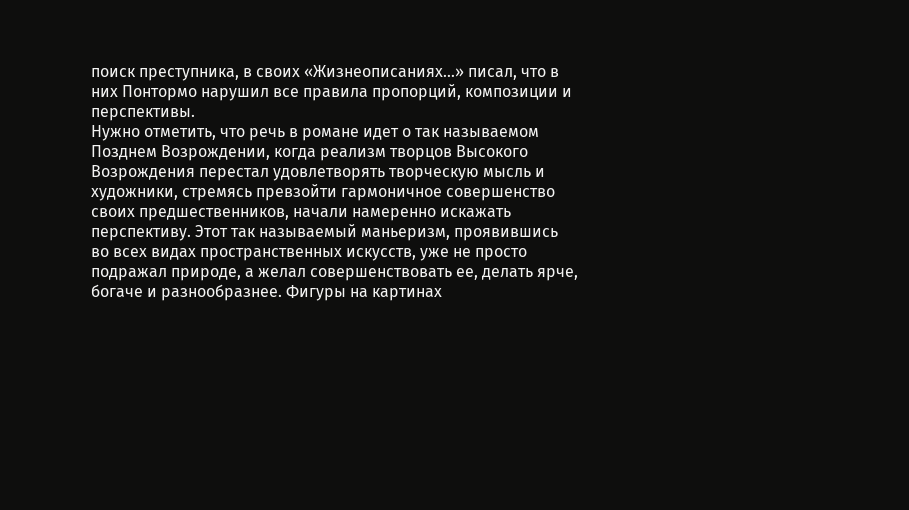поиск преступника, в своих «Жизнеописаниях…» писал, что в них Понтормо нарушил все правила пропорций, композиции и перспективы.
Нужно отметить, что речь в романе идет о так называемом Позднем Возрождении, когда реализм творцов Высокого Возрождения перестал удовлетворять творческую мысль и художники, стремясь превзойти гармоничное совершенство своих предшественников, начали намеренно искажать перспективу. Этот так называемый маньеризм, проявившись во всех видах пространственных искусств, уже не просто подражал природе, а желал совершенствовать ее, делать ярче, богаче и разнообразнее. Фигуры на картинах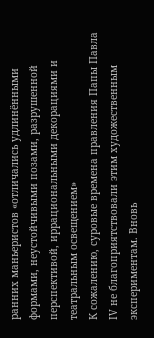ранних маньеристов «отличались удлинёнными формами, неустойчивыми позами, разрушенной перспективой, иррациональными декорациями и театральным освещением»
К сожалению, суровые времена правления Папы Павла IV не благоприятствовали этим художественным экспериментам. Вновь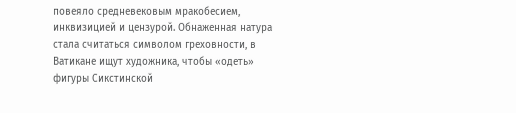повеяло средневековым мракобесием, инквизицией и цензурой. Обнаженная натура стала считаться символом греховности, в Ватикане ищут художника, чтобы «одеть» фигуры Сикстинской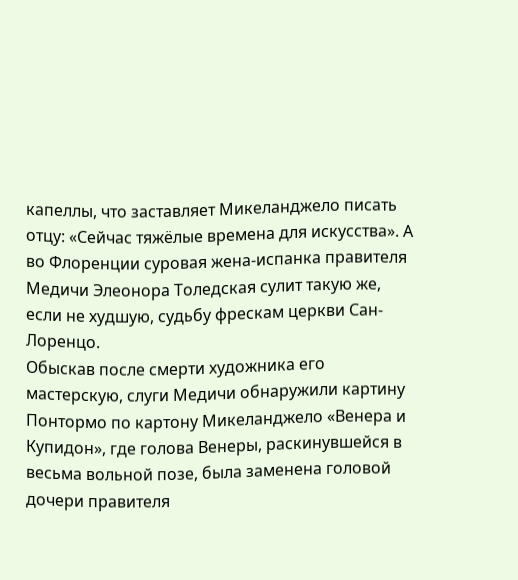капеллы, что заставляет Микеланджело писать отцу: «Сейчас тяжёлые времена для искусства». А во Флоренции суровая жена-испанка правителя Медичи Элеонора Толедская сулит такую же, если не худшую, судьбу фрескам церкви Сан-Лоренцо.
Обыскав после смерти художника его мастерскую, слуги Медичи обнаружили картину Понтормо по картону Микеланджело «Венера и Купидон», где голова Венеры, раскинувшейся в весьма вольной позе, была заменена головой дочери правителя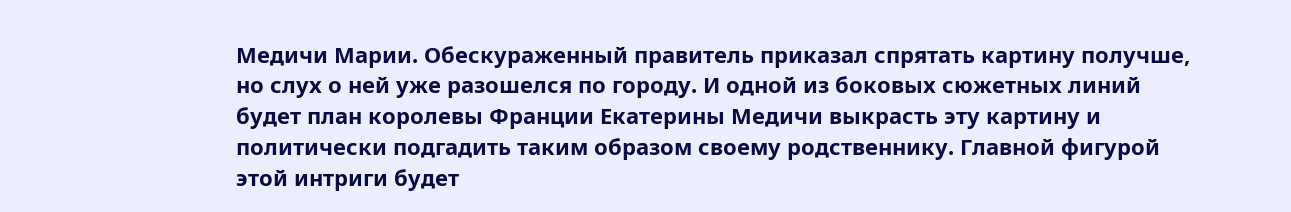Медичи Марии. Обескураженный правитель приказал спрятать картину получше, но слух о ней уже разошелся по городу. И одной из боковых сюжетных линий будет план королевы Франции Екатерины Медичи выкрасть эту картину и политически подгадить таким образом своему родственнику. Главной фигурой этой интриги будет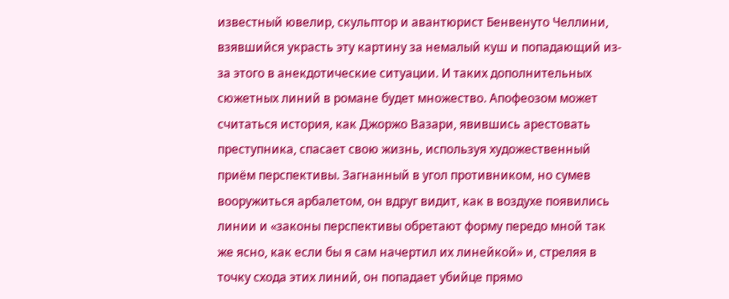известный ювелир, скульптор и авантюрист Бенвенуто Челлини, взявшийся украсть эту картину за немалый куш и попадающий из-за этого в анекдотические ситуации. И таких дополнительных сюжетных линий в романе будет множество. Апофеозом может считаться история, как Джоржо Вазари, явившись арестовать преступника, спасает свою жизнь, используя художественный приём перспективы. Загнанный в угол противником, но сумев вооружиться арбалетом, он вдруг видит, как в воздухе появились линии и «законы перспективы обретают форму передо мной так же ясно, как если бы я сам начертил их линейкой» и, стреляя в точку схода этих линий, он попадает убийце прямо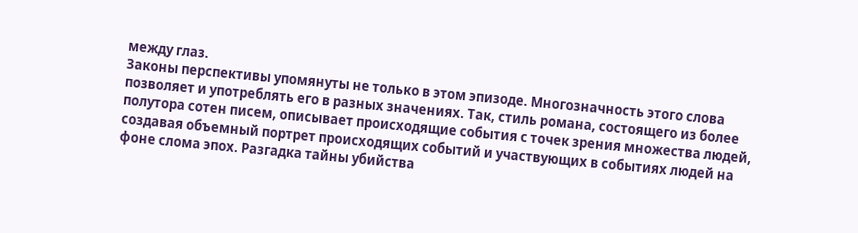между глаз.
Законы перспективы упомянуты не только в этом эпизоде. Многозначность этого слова позволяет и употреблять его в разных значениях. Так, стиль романа, состоящего из более полутора сотен писем, описывает происходящие события с точек зрения множества людей, создавая объемный портрет происходящих событий и участвующих в событиях людей на фоне слома эпох. Разгадка тайны убийства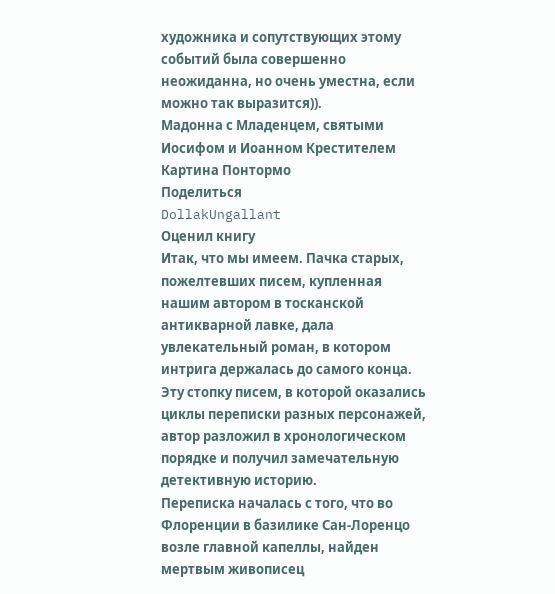художника и сопутствующих этому событий была совершенно неожиданна, но очень уместна, если можно так выразится)).
Мадонна с Младенцем, святыми Иосифом и Иоанном Крестителем
Картина Понтормо
Поделиться
DollakUngallant
Оценил книгу
Итак, что мы имеем. Пачка старых, пожелтевших писем, купленная нашим автором в тосканской антикварной лавке, дала увлекательный роман, в котором интрига держалась до самого конца. Эту стопку писем, в которой оказались циклы переписки разных персонажей, автор разложил в хронологическом порядке и получил замечательную детективную историю.
Переписка началась с того, что во Флоренции в базилике Сан-Лоренцо возле главной капеллы, найден мертвым живописец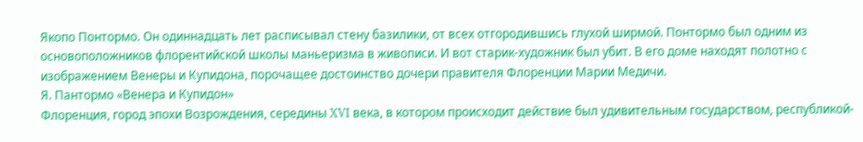Якопо Понтормо. Он одиннадцать лет расписывал стену базилики, от всех отгородившись глухой ширмой. Понтормо был одним из основоположников флорентийской школы маньеризма в живописи. И вот старик-художник был убит. В его доме находят полотно с изображением Венеры и Купидона, порочащее достоинство дочери правителя Флоренции Марии Медичи.
Я. Пантормо «Венера и Купидон»
Флоренция, город эпохи Возрождения, середины XVI века, в котором происходит действие был удивительным государством, республикой-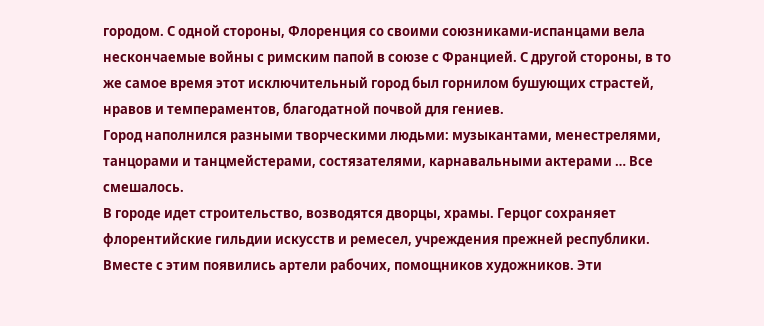городом. С одной стороны, Флоренция со своими союзниками-испанцами вела нескончаемые войны с римским папой в союзе с Францией. С другой стороны, в то же самое время этот исключительный город был горнилом бушующих страстей, нравов и темпераментов, благодатной почвой для гениев.
Город наполнился разными творческими людьми: музыкантами, менестрелями, танцорами и танцмейстерами, состязателями, карнавальными актерами … Все смешалось.
В городе идет строительство, возводятся дворцы, храмы. Герцог сохраняет флорентийские гильдии искусств и ремесел, учреждения прежней республики. Вместе с этим появились артели рабочих, помощников художников. Эти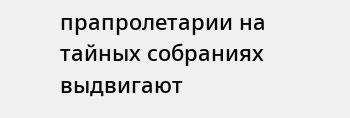прапролетарии на тайных собраниях выдвигают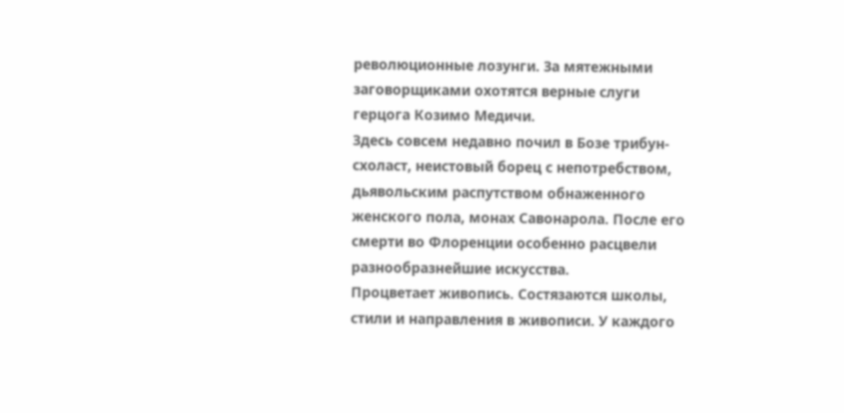революционные лозунги. За мятежными заговорщиками охотятся верные слуги герцога Козимо Медичи.
Здесь совсем недавно почил в Бозе трибун-схоласт, неистовый борец с непотребством, дьявольским распутством обнаженного женского пола, монах Савонарола. После его смерти во Флоренции особенно расцвели разнообразнейшие искусства.
Процветает живопись. Состязаются школы, стили и направления в живописи. У каждого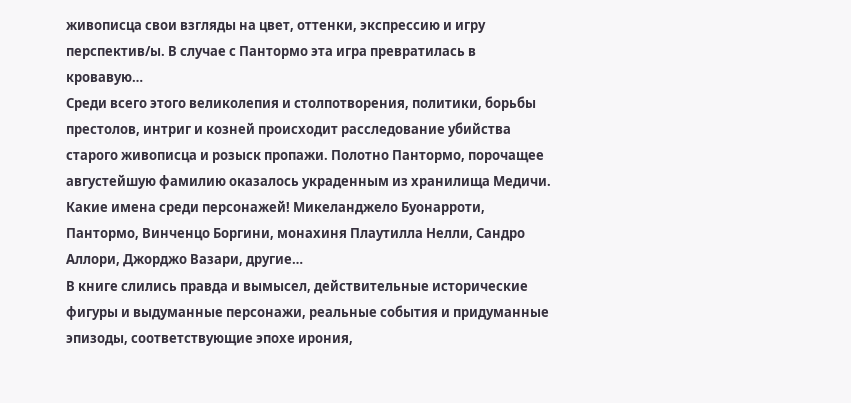живописца свои взгляды на цвет, оттенки, экспрессию и игру перспектив/ы. В случае с Пантормо эта игра превратилась в кровавую…
Среди всего этого великолепия и столпотворения, политики, борьбы престолов, интриг и козней происходит расследование убийства старого живописца и розыск пропажи. Полотно Пантормо, порочащее августейшую фамилию оказалось украденным из хранилища Медичи.
Какие имена среди персонажей! Микеланджело Буонарроти, Пантормо, Винченцо Боргини, монахиня Плаутилла Нелли, Сандро Аллори, Джорджо Вазари, другие…
В книге слились правда и вымысел, действительные исторические фигуры и выдуманные персонажи, реальные события и придуманные эпизоды, соответствующие эпохе ирония,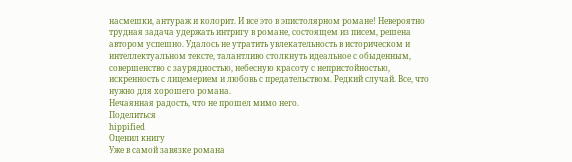насмешки, антураж и колорит. И все это в эпистолярном романе! Невероятно трудная задача удержать интригу в романе, состоящем из писем, решена автором успешно. Удалось не утратить увлекательность в историческом и интеллектуальном тексте, талантливо столкнуть идеальное с обыденным, совершенство с заурядностью, небесную красоту с непристойностью, искренность с лицемерием и любовь с предательством. Редкий случай. Все, что нужно для хорошего романа.
Нечаянная радость, что не прошел мимо него.
Поделиться
hippified
Оценил книгу
Уже в самой завязке романа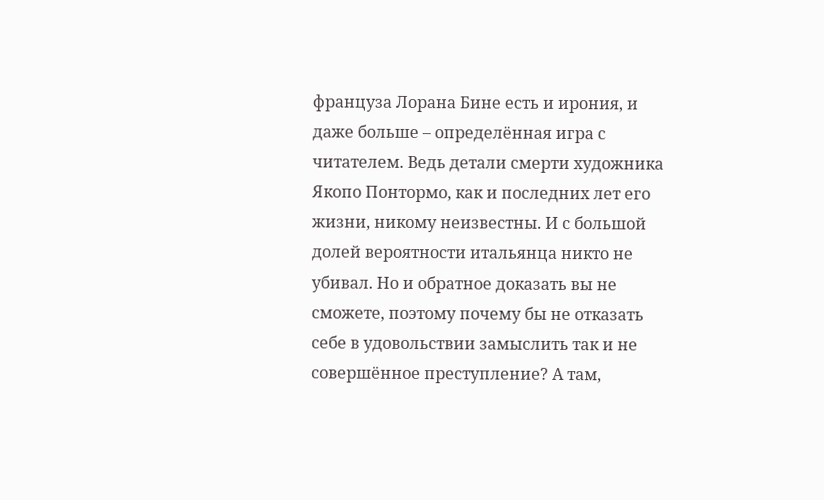француза Лорана Бине есть и ирония, и даже больше – определённая игра с читателем. Ведь детали смерти художника Якопо Понтормо, как и последних лет его жизни, никому неизвестны. И с большой долей вероятности итальянца никто не убивал. Но и обратное доказать вы не сможете, поэтому почему бы не отказать себе в удовольствии замыслить так и не совершённое преступление? А там,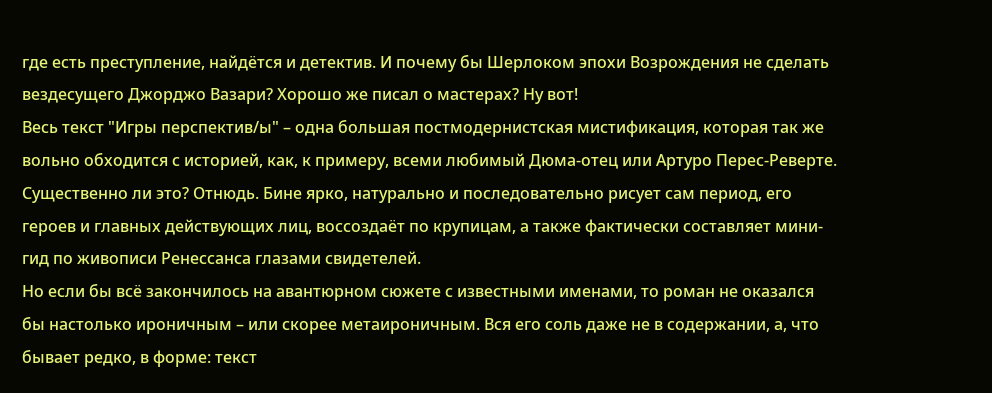где есть преступление, найдётся и детектив. И почему бы Шерлоком эпохи Возрождения не сделать вездесущего Джорджо Вазари? Хорошо же писал о мастерах? Ну вот!
Весь текст "Игры перспектив/ы" – одна большая постмодернистская мистификация, которая так же вольно обходится с историей, как, к примеру, всеми любимый Дюма-отец или Артуро Перес-Реверте. Существенно ли это? Отнюдь. Бине ярко, натурально и последовательно рисует сам период, его героев и главных действующих лиц, воссоздаёт по крупицам, а также фактически составляет мини-гид по живописи Ренессанса глазами свидетелей.
Но если бы всё закончилось на авантюрном сюжете с известными именами, то роман не оказался бы настолько ироничным – или скорее метаироничным. Вся его соль даже не в содержании, а, что бывает редко, в форме: текст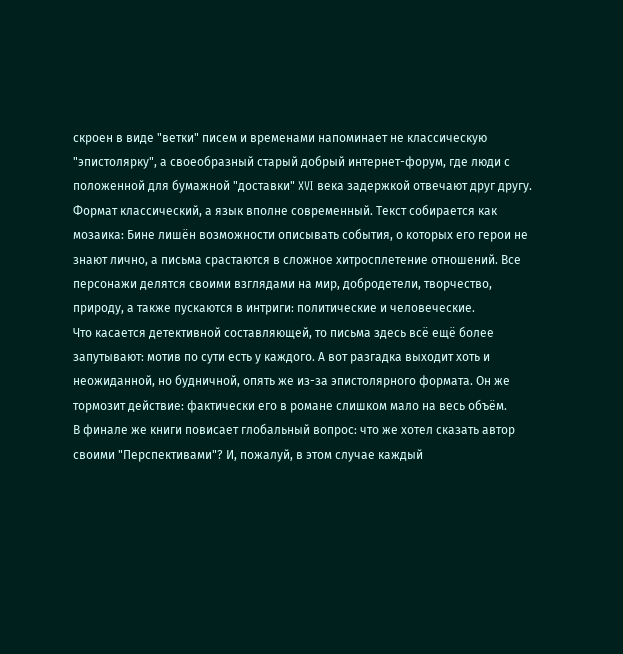скроен в виде "ветки" писем и временами напоминает не классическую "эпистолярку", а своеобразный старый добрый интернет-форум, где люди с положенной для бумажной "доставки" XVI века задержкой отвечают друг другу. Формат классический, а язык вполне современный. Текст собирается как мозаика: Бине лишён возможности описывать события, о которых его герои не знают лично, а письма срастаются в сложное хитросплетение отношений. Все персонажи делятся своими взглядами на мир, добродетели, творчество, природу, а также пускаются в интриги: политические и человеческие.
Что касается детективной составляющей, то письма здесь всё ещё более запутывают: мотив по сути есть у каждого. А вот разгадка выходит хоть и неожиданной, но будничной, опять же из-за эпистолярного формата. Он же тормозит действие: фактически его в романе слишком мало на весь объём.
В финале же книги повисает глобальный вопрос: что же хотел сказать автор своими "Перспективами"? И, пожалуй, в этом случае каждый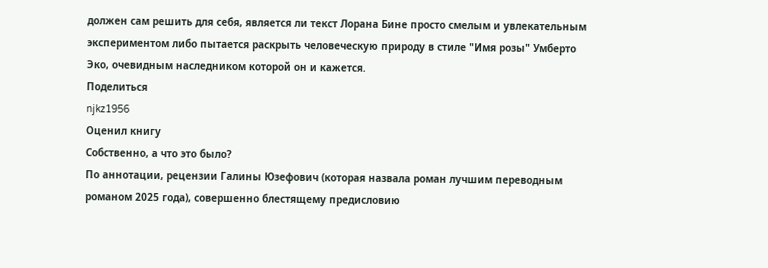должен сам решить для себя, является ли текст Лорана Бине просто смелым и увлекательным экспериментом либо пытается раскрыть человеческую природу в стиле "Имя розы" Умберто Эко, очевидным наследником которой он и кажется.
Поделиться
njkz1956
Оценил книгу
Собственно, а что это было?
По аннотации, рецензии Галины Юзефович (которая назвала роман лучшим переводным романом 2025 года), совершенно блестящему предисловию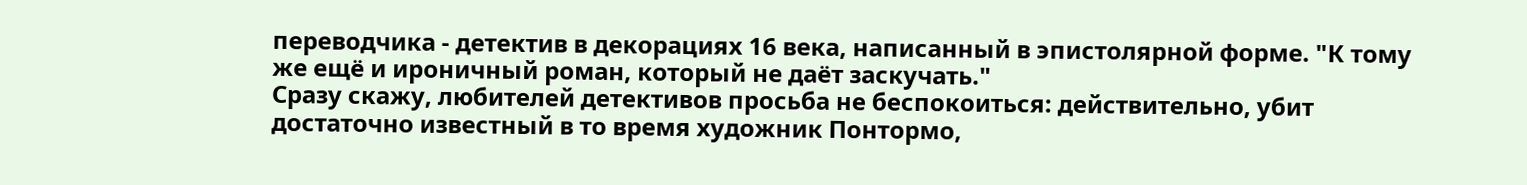переводчика - детектив в декорациях 16 века, написанный в эпистолярной форме. "К тому же ещё и ироничный роман, который не даёт заскучать."
Сразу скажу, любителей детективов просьба не беспокоиться: действительно, убит достаточно известный в то время художник Понтормо,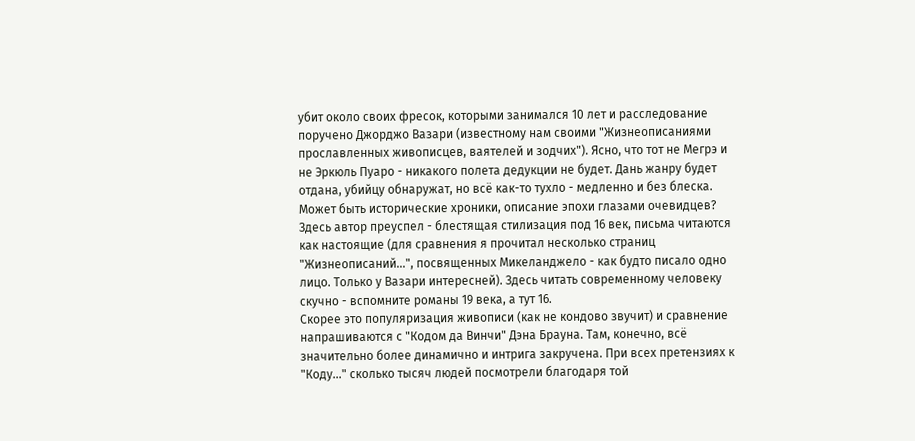убит около своих фресок, которыми занимался 10 лет и расследование поручено Джорджо Вазари (известному нам своими "Жизнеописаниями прославленных живописцев, ваятелей и зодчих"). Ясно, что тот не Мегрэ и не Эркюль Пуаро - никакого полета дедукции не будет. Дань жанру будет отдана, убийцу обнаружат, но всё как-то тухло - медленно и без блеска.
Может быть исторические хроники, описание эпохи глазами очевидцев? Здесь автор преуспел - блестящая стилизация под 16 век, письма читаются как настоящие (для сравнения я прочитал несколько страниц "Жизнеописаний...", посвященных Микеланджело - как будто писало одно лицо. Только у Вазари интересней). Здесь читать современному человеку скучно - вспомните романы 19 века, а тут 16.
Скорее это популяризация живописи (как не кондово звучит) и сравнение напрашиваются с "Кодом да Винчи" Дэна Брауна. Там, конечно, всё значительно более динамично и интрига закручена. При всех претензиях к "Коду..." сколько тысяч людей посмотрели благодаря той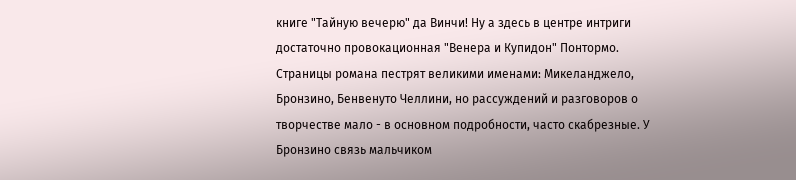книге "Тайную вечерю" да Винчи! Ну а здесь в центре интриги достаточно провокационная "Венера и Купидон" Понтормо. Страницы романа пестрят великими именами: Микеланджело, Бронзино, Бенвенуто Челлини, но рассуждений и разговоров о творчестве мало - в основном подробности, часто скабрезные. У Бронзино связь мальчиком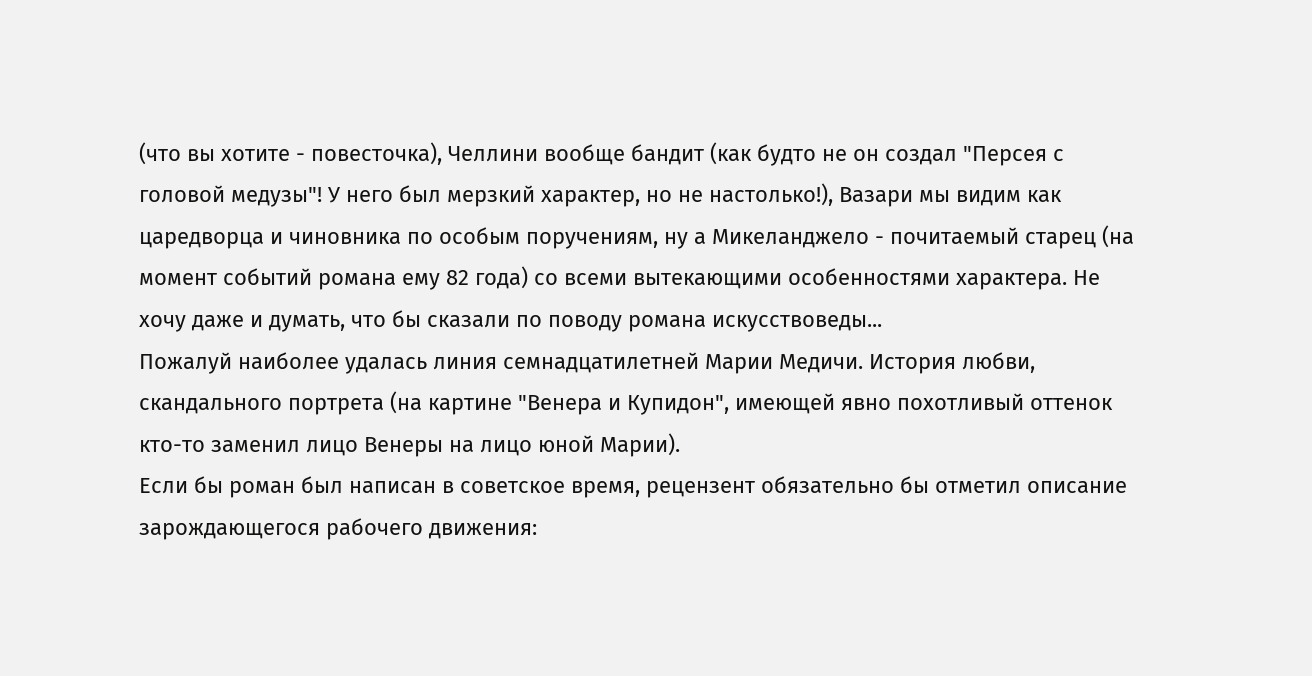(что вы хотите - повесточка), Челлини вообще бандит (как будто не он создал "Персея с головой медузы"! У него был мерзкий характер, но не настолько!), Вазари мы видим как царедворца и чиновника по особым поручениям, ну а Микеланджело - почитаемый старец (на момент событий романа ему 82 года) со всеми вытекающими особенностями характера. Не хочу даже и думать, что бы сказали по поводу романа искусствоведы...
Пожалуй наиболее удалась линия семнадцатилетней Марии Медичи. История любви, скандального портрета (на картине "Венера и Купидон", имеющей явно похотливый оттенок кто-то заменил лицо Венеры на лицо юной Марии).
Если бы роман был написан в советское время, рецензент обязательно бы отметил описание зарождающегося рабочего движения: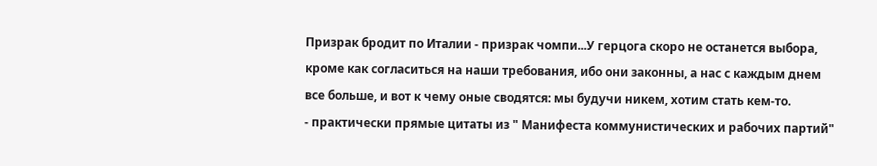Призрак бродит по Италии - призрак чомпи...У герцога скоро не останется выбора, кроме как согласиться на наши требования, ибо они законны, а нас с каждым днем все больше, и вот к чему оные сводятся: мы будучи никем, хотим стать кем-то.
- практически прямые цитаты из " Манифеста коммунистических и рабочих партий"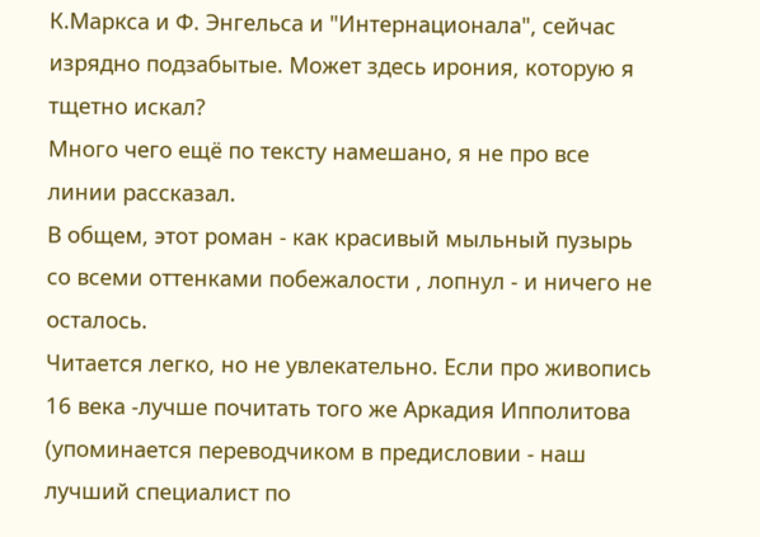К.Маркса и Ф. Энгельса и "Интернационала", сейчас изрядно подзабытые. Может здесь ирония, которую я тщетно искал?
Много чего ещё по тексту намешано, я не про все линии рассказал.
В общем, этот роман - как красивый мыльный пузырь со всеми оттенками побежалости , лопнул - и ничего не осталось.
Читается легко, но не увлекательно. Если про живопись 16 века -лучше почитать того же Аркадия Ипполитова (упоминается переводчиком в предисловии - наш лучший специалист по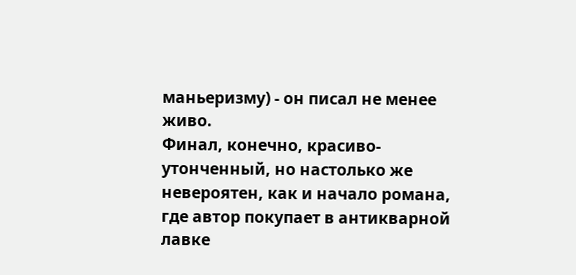маньеризму) - он писал не менее живо.
Финал, конечно, красиво-утонченный, но настолько же невероятен, как и начало романа, где автор покупает в антикварной лавке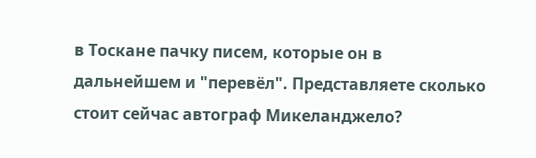в Тоскане пачку писем, которые он в дальнейшем и "перевёл". Представляете сколько стоит сейчас автограф Микеланджело?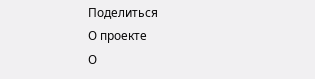Поделиться
О проекте
О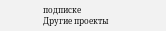подписке
Другие проекты